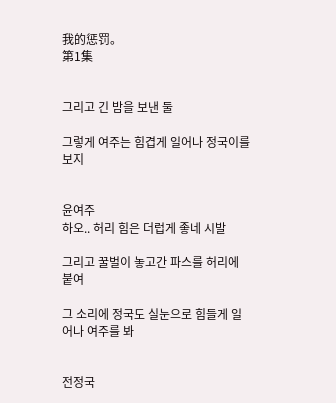我的惩罚。
第1集


그리고 긴 밤을 보낸 둘

그렇게 여주는 힘겹게 일어나 정국이를 보지


윤여주
하오.. 허리 힘은 더럽게 좋네 시발

그리고 꿀벌이 놓고간 파스를 허리에 붙여

그 소리에 정국도 실눈으로 힘들게 일어나 여주를 봐


전정국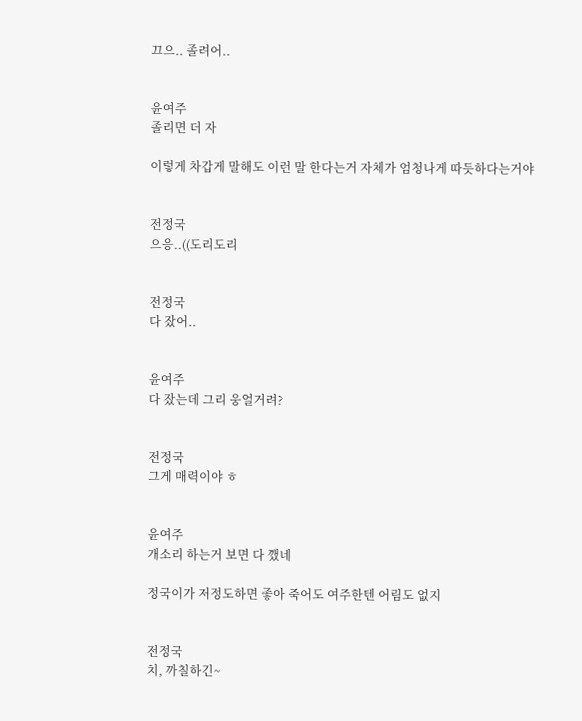끄으.. 졸려어..


윤여주
졸리면 더 자

이렇게 차갑게 말해도 이런 말 한다는거 자체가 엄청나게 따듯하다는거야


전정국
으응..((도리도리


전정국
다 잤어..


윤여주
다 잤는데 그리 웅얼거려?


전정국
그게 매력이야 ㅎ


윤여주
개소리 하는거 보면 다 깼네

정국이가 저정도하면 좋아 죽어도 여주한텐 어림도 없지


전정국
치, 까칠하긴~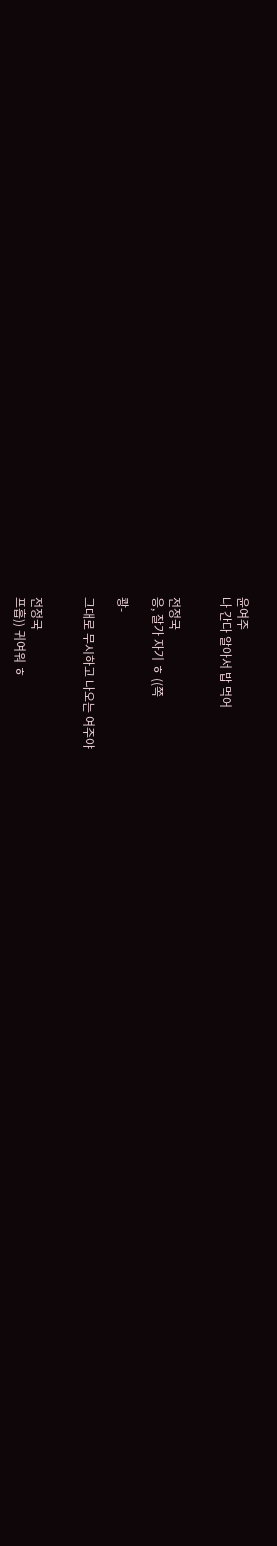윤여주
나 간다 알아서 밥 먹어


전정국
응, 잘가 자기 ㅎ ((쪽

쾅-

그대로 무시하고 나오는 여주야


전정국
프흡)) 귀여워 ㅎ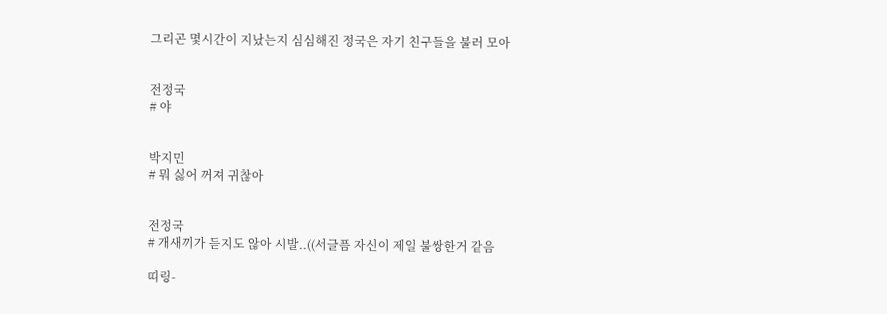그리곤 몇시간이 지났는지 심심해진 정국은 자기 친구들을 불러 모아


전정국
# 야


박지민
# 뭐 싫어 꺼져 귀찮아


전정국
# 개새끼가 듣지도 않아 시발..((서글픔 자신이 제일 불쌍한거 같음

띠링-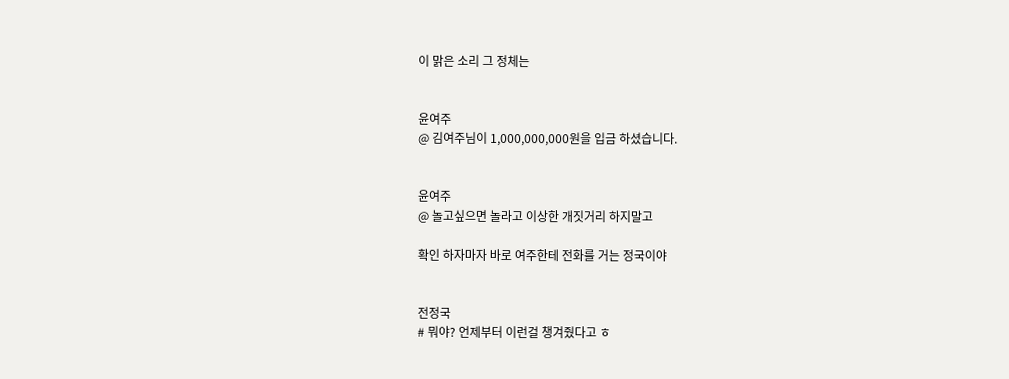이 맑은 소리 그 정체는


윤여주
@ 김여주님이 1,000,000,000원을 입금 하셨습니다.


윤여주
@ 놀고싶으면 놀라고 이상한 개짓거리 하지말고

확인 하자마자 바로 여주한테 전화를 거는 정국이야


전정국
# 뭐야? 언제부터 이런걸 챙겨줬다고 ㅎ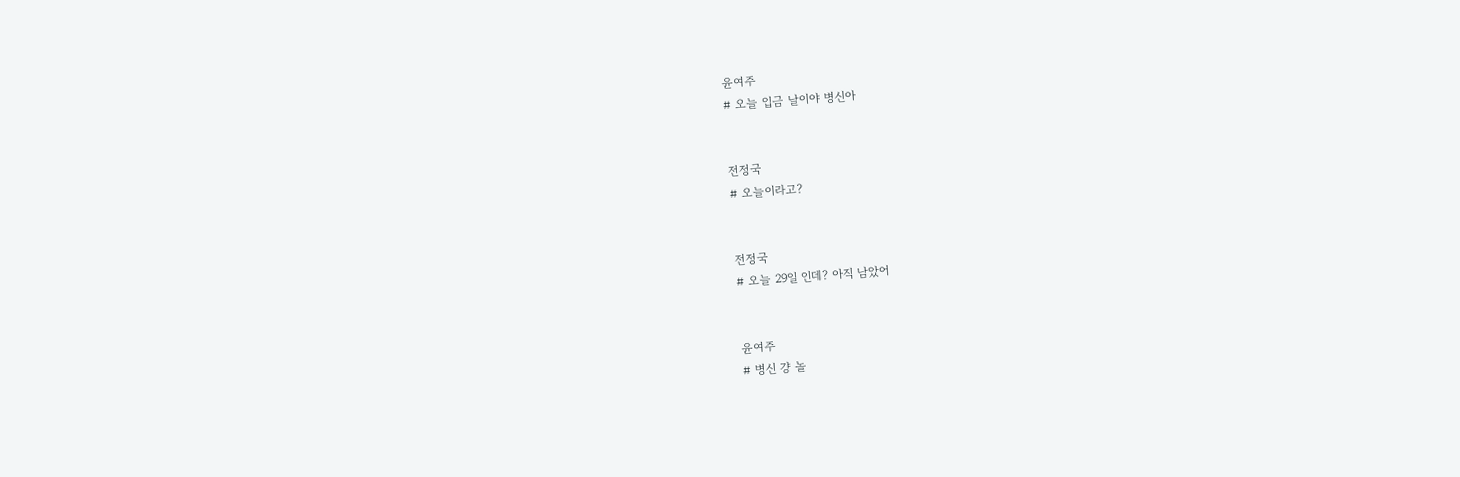윤여주
# 오늘 입금 날이야 병신아


전정국
# 오늘이라고?


전정국
# 오늘 29일 인데? 아직 남았어


윤여주
# 병신 걍 놀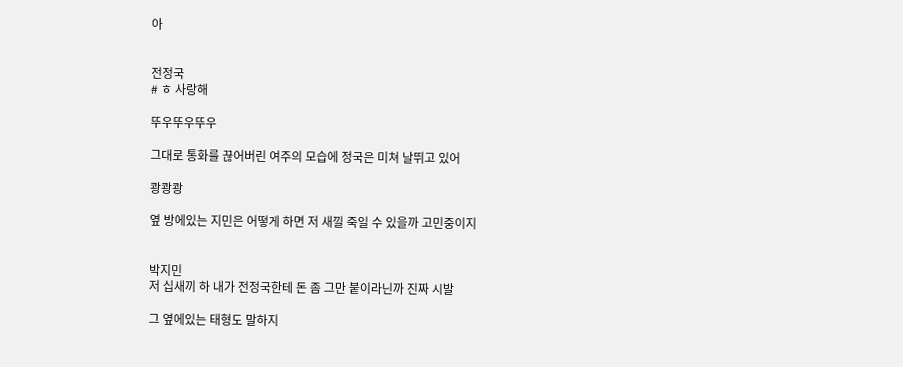아


전정국
# ㅎ 사랑해

뚜우뚜우뚜우

그대로 통화를 끊어버린 여주의 모습에 정국은 미쳐 날뛰고 있어

쾅쾅쾅

옆 방에있는 지민은 어떻게 하면 저 새낄 죽일 수 있을까 고민중이지


박지민
저 십새끼 하 내가 전정국한테 돈 좀 그만 붙이라닌까 진짜 시발

그 옆에있는 태형도 말하지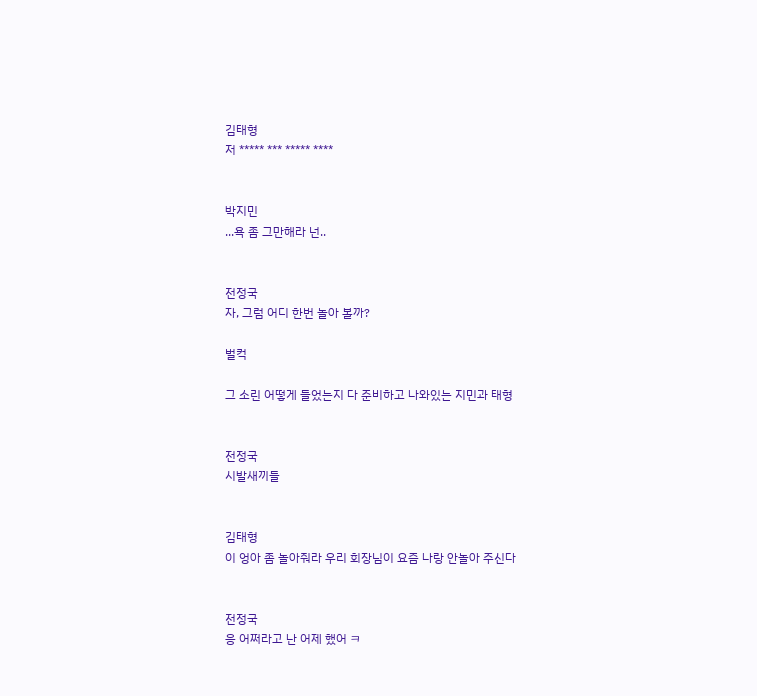김태형
저 ***** *** ***** ****


박지민
...욕 좀 그만해라 넌..


전정국
자, 그럼 어디 한번 놀아 볼까?

벌컥

그 소린 어떻게 들었는지 다 준비하고 나와있는 지민과 태형


전정국
시발새끼들


김태형
이 엉아 좀 놀아줘라 우리 회장님이 요즘 나랑 안놀아 주신다


전정국
응 어쩌라고 난 어제 했어 ㅋ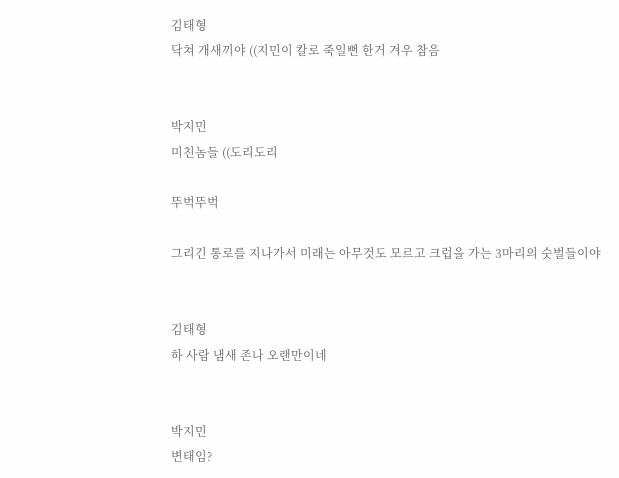김태형
닥쳐 개새끼야 ((지민이 칼로 죽일뻔 한거 겨우 참음


박지민
미친놈들 ((도리도리

뚜벅뚜벅

그리긴 통로를 지나가서 미래는 아무것도 모르고 크럽을 가는 3마리의 숫벌들이야


김태형
하 사람 냄새 존나 오랜만이네


박지민
변태임?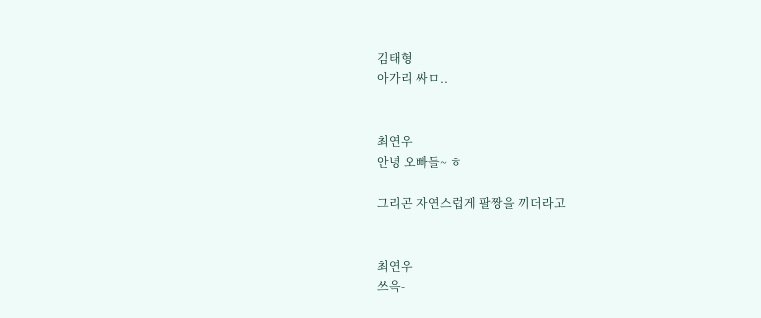김태형
아가리 싸ㅁ..


최연우
안녕 오빠들~ ㅎ

그리곤 자연스럽게 팔짱을 끼더라고


최연우
쓰윽-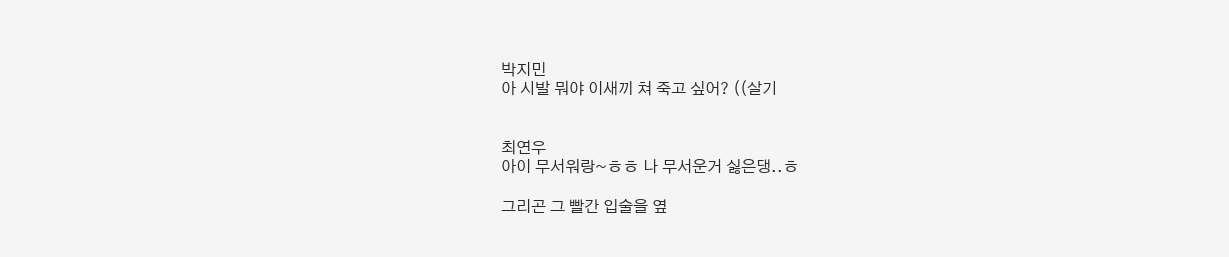박지민
아 시발 뭐야 이새끼 쳐 죽고 싶어? ((살기


최연우
아이 무서워랑~ㅎㅎ 나 무서운거 싫은댕..ㅎ

그리곤 그 빨간 입술을 옆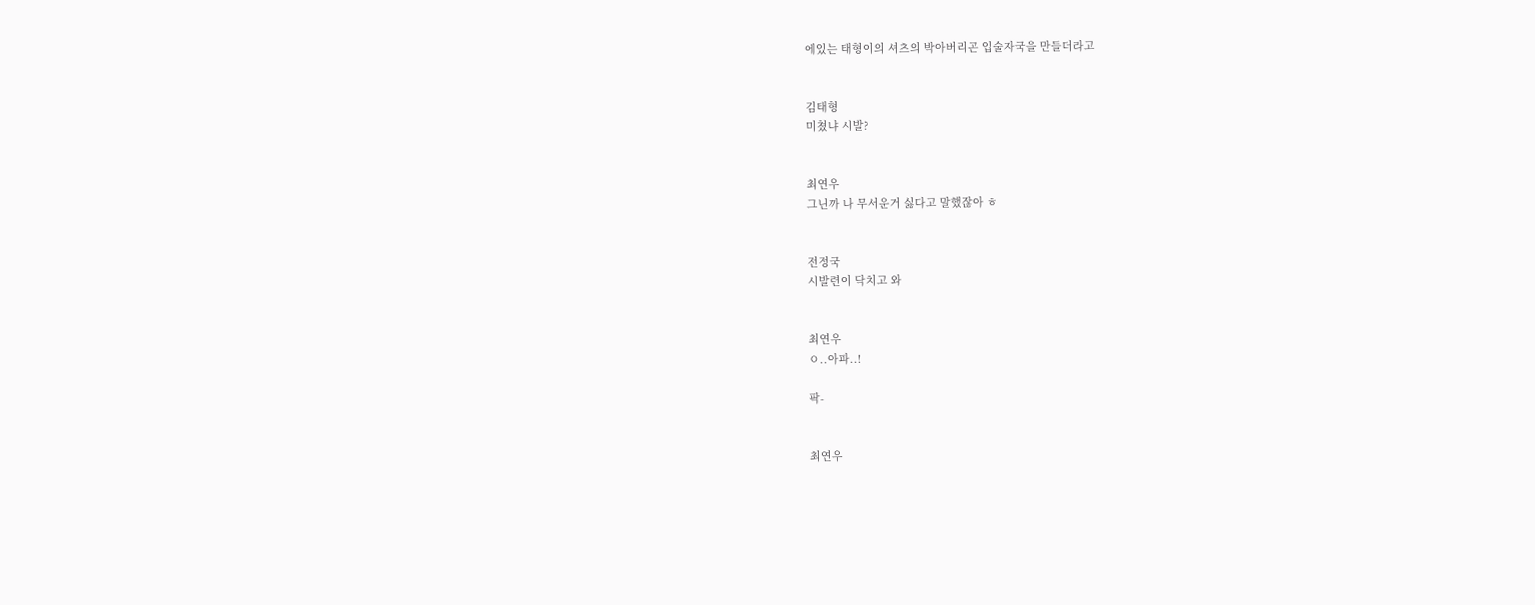에있는 태형이의 셔츠의 박아버리곤 입술자국을 만들더라고


김태형
미쳤냐 시발?


최연우
그닌까 나 무서운거 싫다고 말했잖아 ㅎ


전정국
시발련이 닥치고 와


최연우
ㅇ..아파..!

팍-


최연우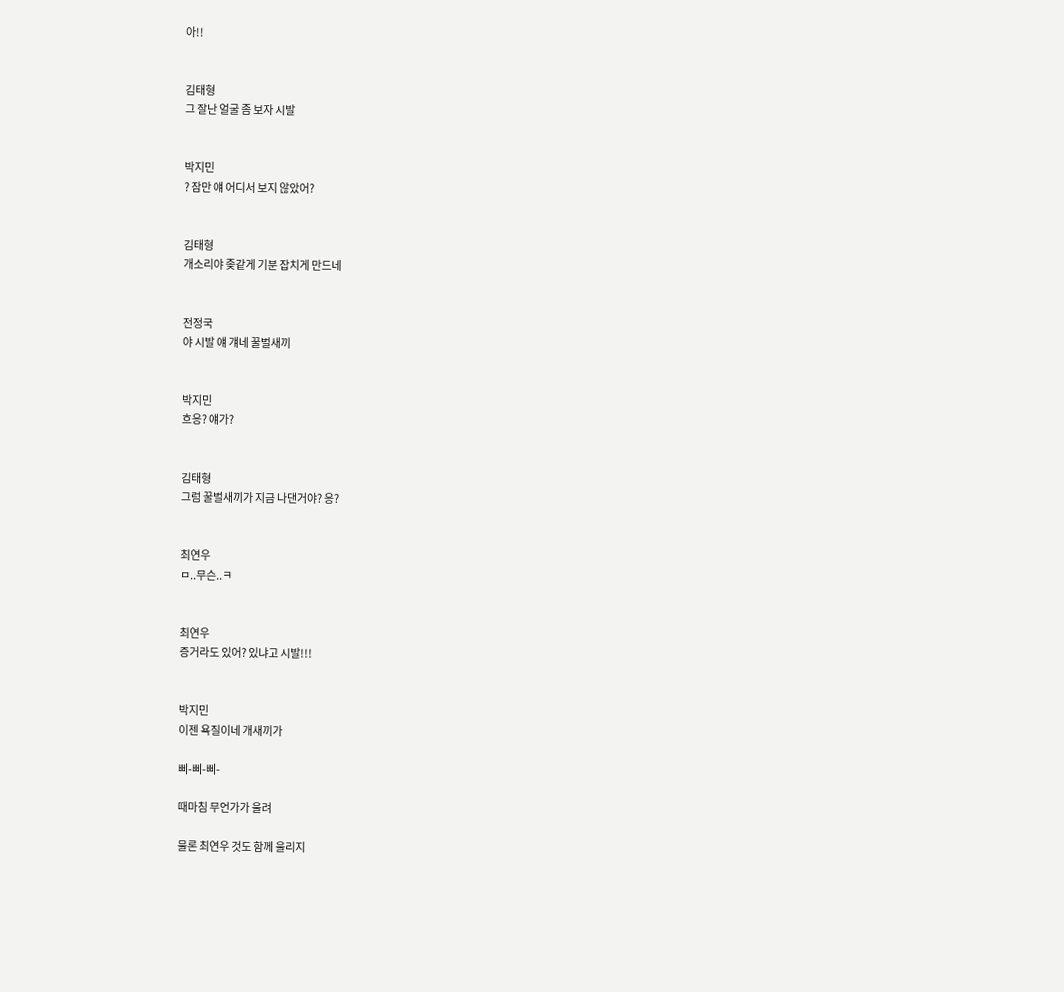아!!


김태형
그 잘난 얼굴 좀 보자 시발


박지민
? 잠만 얘 어디서 보지 않았어?


김태형
개소리야 좆같게 기분 잡치게 만드네


전정국
야 시발 얘 걔네 꿀벌새끼


박지민
흐응? 얘가?


김태형
그럼 꿀벌새끼가 지금 나댄거야? 응?


최연우
ㅁ..무슨..ㅋ


최연우
증거라도 있어? 있냐고 시발!!!


박지민
이젠 욕질이네 개새끼가

삐-삐-삐-

때마침 무언가가 울려

물론 최연우 것도 함께 울리지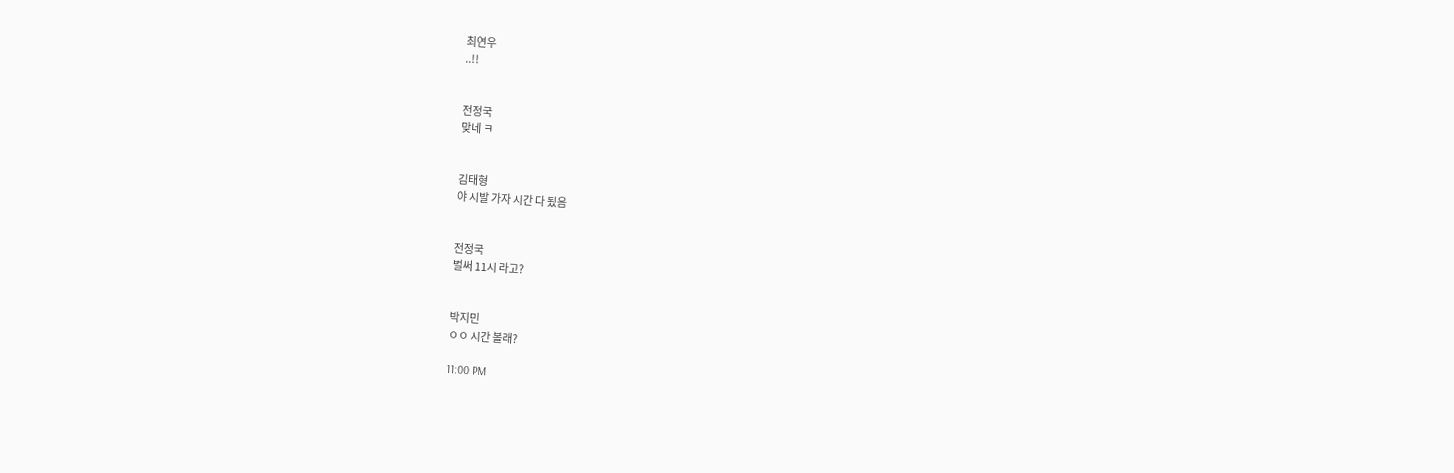최연우
..!!


전정국
맞네 ㅋ


김태형
야 시발 가자 시간 다 됬음


전정국
벌써 11시 라고?


박지민
ㅇㅇ 시간 볼래?

11:00 PM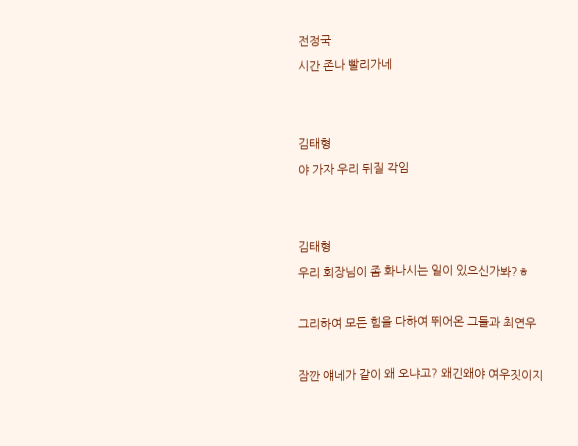전정국
시간 존나 빨리가네


김태형
야 가자 우리 뒤질 각임


김태형
우리 회장님이 좀 화나시는 일이 있으신가봐?ㅎ

그리하여 모든 힘을 다하여 뛰어온 그들과 최연우

잠깐 얘네가 같이 왜 오냐고? 왜긴왜야 여우짓이지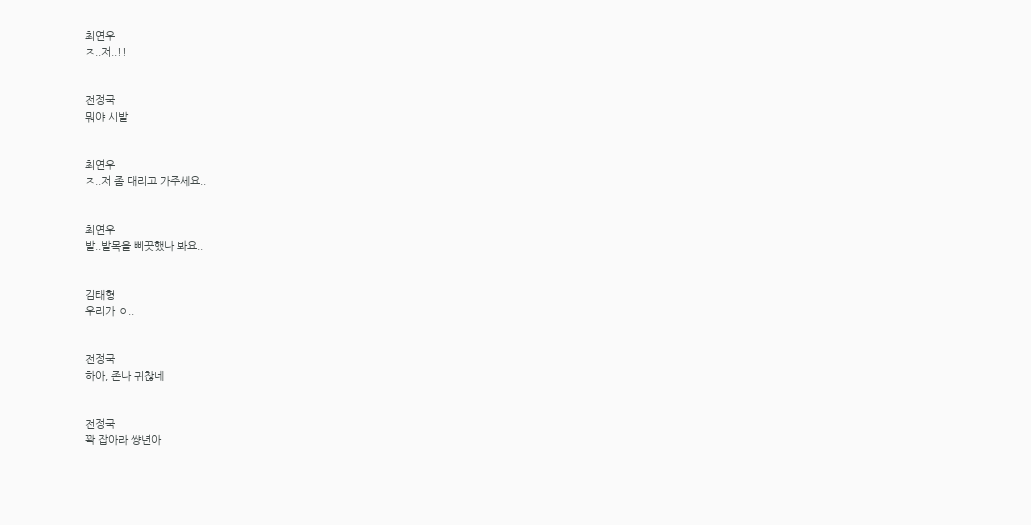최연우
ㅈ..저..!!


전정국
뭐야 시발


최연우
ㅈ..저 좀 대리고 가주세요..


최연우
발..발목을 삐끗했나 봐요..


김태형
우리가 ㅇ..


전정국
하아, 존나 귀찮네


전정국
꽉 잡아라 썅년아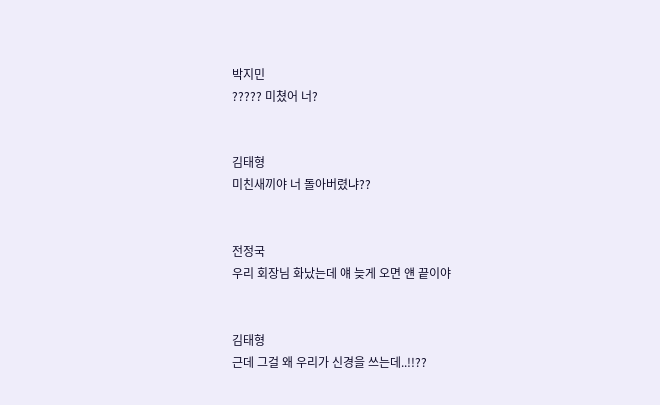박지민
????? 미쳤어 너?


김태형
미친새끼야 너 돌아버렸냐??


전정국
우리 회장님 화났는데 얘 늦게 오면 얜 끝이야


김태형
근데 그걸 왜 우리가 신경을 쓰는데..!!??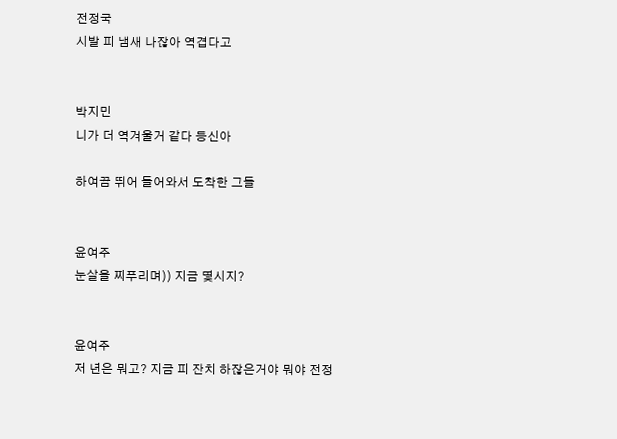전정국
시발 피 냄새 나잖아 역겹다고


박지민
니가 더 역겨울거 같다 등신아

하여끔 뛰어 들어와서 도착한 그들


윤여주
눈살을 찌푸리며)) 지금 몇시지?


윤여주
저 년은 뭐고? 지금 피 잔치 하잖은거야 뭐야 전정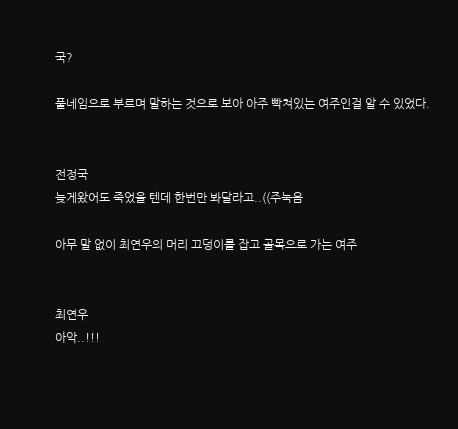국?

풀네임으로 부르며 말하는 것으로 보아 아주 빡쳐있는 여주인걸 알 수 있었다.


전정국
늦게왔어도 죽었을 텐데 한번만 봐달라고..((주눅음

아무 말 없이 최연우의 머리 끄덩이를 잡고 골목으로 가는 여주


최연우
아악..!!!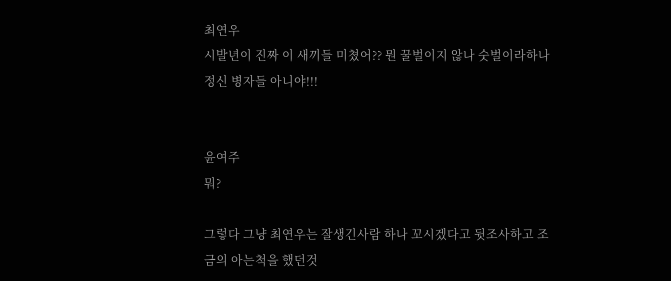최연우
시발년이 진짜 이 새끼들 미쳤어?? 뭔 꿀벌이지 않나 숫벌이라하나 정신 병자들 아니야!!!


윤여주
뭐?

그렇다 그냥 최연우는 잘생긴사람 하나 꼬시겠다고 뒷조사하고 조금의 아는척을 했던것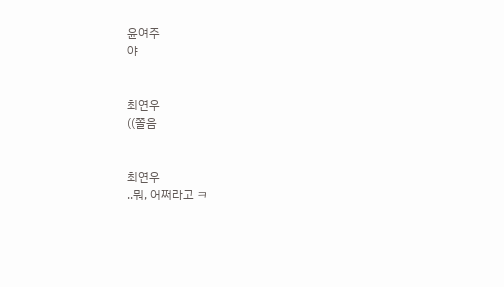윤여주
야


최연우
((쫄음


최연우
..뭐, 어쩌라고 ㅋ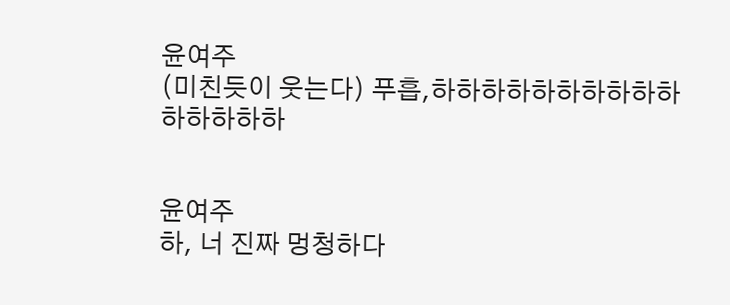윤여주
(미친듯이 웃는다) 푸흡,하하하하하하하하하하하하하하하


윤여주
하, 너 진짜 멍청하다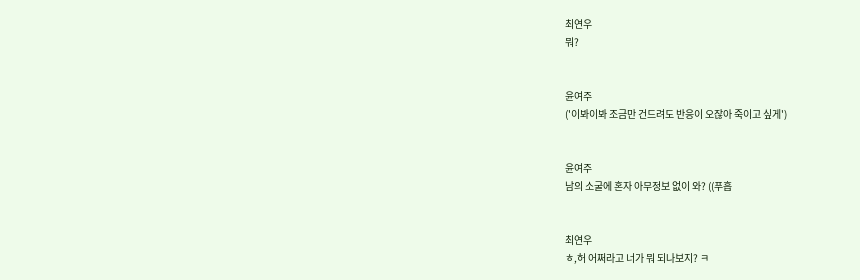최연우
뭐?


윤여주
('이봐이봐 조금만 건드려도 반응이 오잖아 죽이고 싶게')


윤여주
남의 소굴에 혼자 아무정보 없이 와? ((푸흡


최연우
ㅎ,허 어쩌라고 너가 뭐 되나보지? ㅋ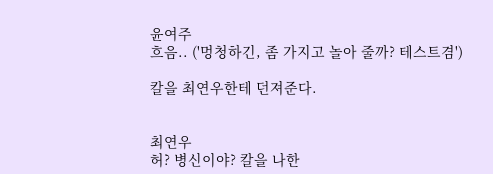윤여주
흐음.. ('멍청하긴, 좀 가지고 놀아 줄까? 테스트겸')

칼을 최연우한테 던져준다.


최연우
허? 병신이야? 칼을 나한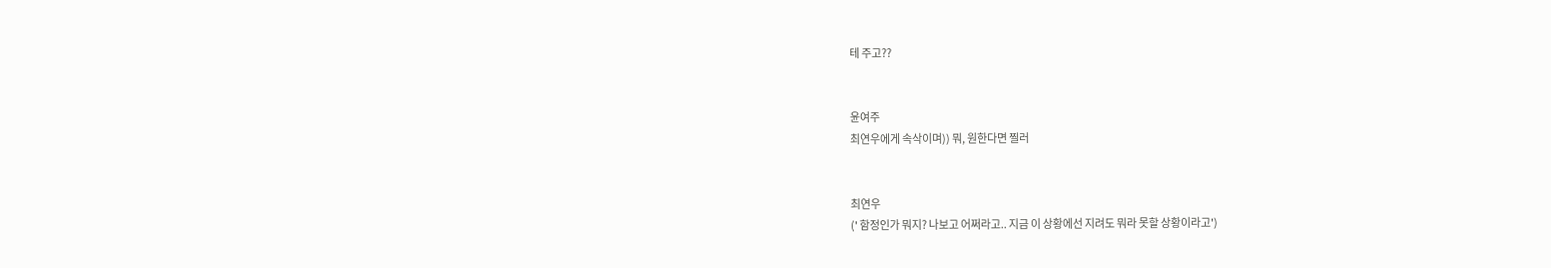테 주고??


윤여주
최연우에게 속삭이며)) 뭐, 원한다면 찔러


최연우
(' 함정인가 뭐지? 나보고 어쩌라고.. 지금 이 상황에선 지려도 뭐라 못할 상황이라고')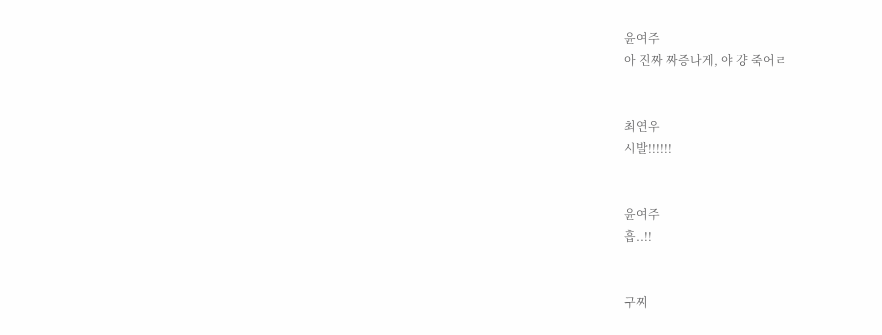윤여주
아 진짜 짜증나게, 야 걍 죽어ㄹ


최연우
시발!!!!!!


윤여주
흡..!!


구찌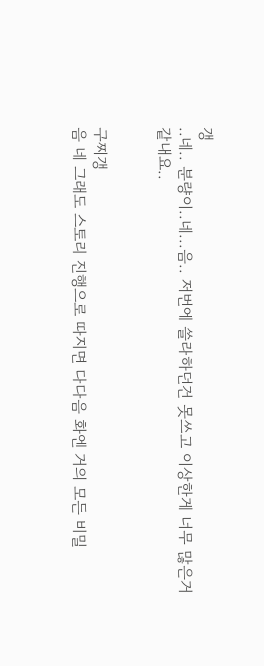갱
..네.. 분량이..네...음.. 저번에 쓸라하던건 못쓰고 이상한게 너무 많은거 같내요..


구찌갱
음 네 그래도 스토리 진행으로 따지면 다다음 화엔 거의 모든 비밀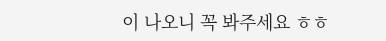이 나오니 꼭 봐주세요 ㅎㅎ